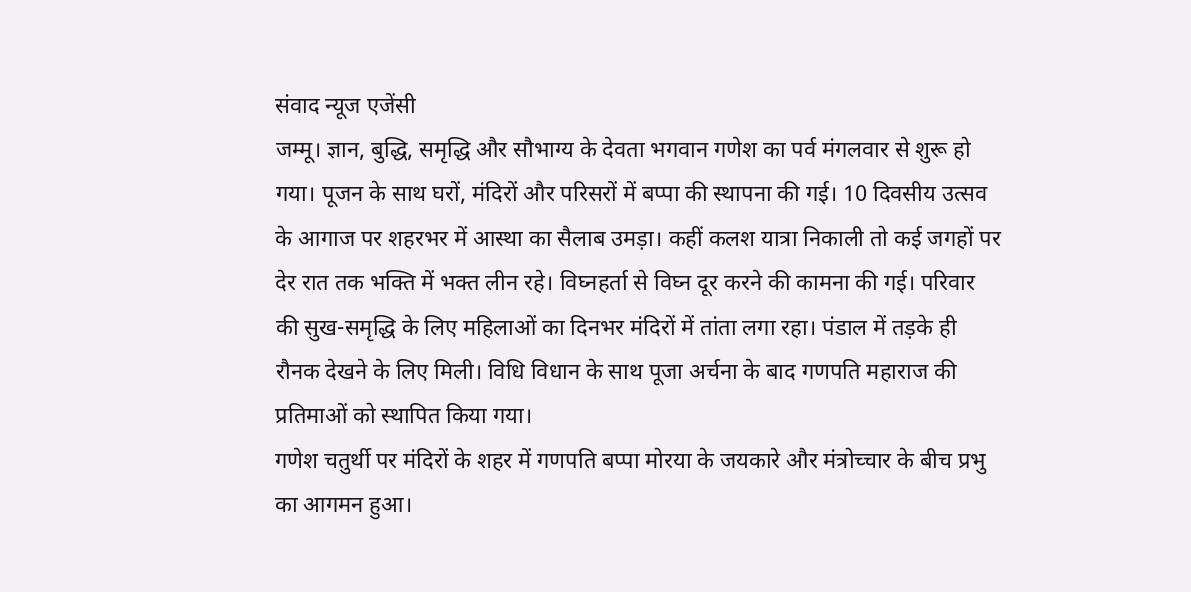संवाद न्यूज एजेंसी
जम्मू। ज्ञान, बुद्धि, समृद्धि और सौभाग्य के देवता भगवान गणेश का पर्व मंगलवार से शुरू हो गया। पूजन के साथ घरों, मंदिरों और परिसरों में बप्पा की स्थापना की गई। 10 दिवसीय उत्सव के आगाज पर शहरभर में आस्था का सैलाब उमड़ा। कहीं कलश यात्रा निकाली तो कई जगहों पर देर रात तक भक्ति में भक्त लीन रहे। विघ्नहर्ता से विघ्न दूर करने की कामना की गई। परिवार की सुख-समृद्धि के लिए महिलाओं का दिनभर मंदिरों में तांता लगा रहा। पंडाल में तड़के ही रौनक देखने के लिए मिली। विधि विधान के साथ पूजा अर्चना के बाद गणपति महाराज की प्रतिमाओं को स्थापित किया गया।
गणेश चतुर्थी पर मंदिरों के शहर में गणपति बप्पा मोरया के जयकारे और मंत्रोच्चार के बीच प्रभु का आगमन हुआ।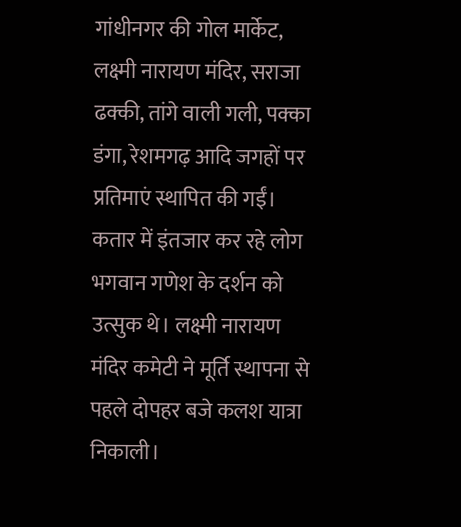गांधीनगर की गोल मार्केट, लक्ष्मी नारायण मंदिर, सराजा ढक्की, तांगे वाली गली, पक्का डंगा, रेशमगढ़ आदि जगहों पर प्रतिमाएं स्थापित की गईं। कतार में इंतजार कर रहे लोग भगवान गणेश के दर्शन को उत्सुक थे। लक्ष्मी नारायण मंदिर कमेटी ने मूर्ति स्थापना से पहले दोपहर बजे कलश यात्रा निकाली।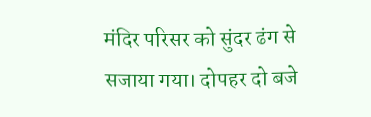मंदिर परिसर को सुंदर ढंग से सजाया गया। दोपहर दो बजे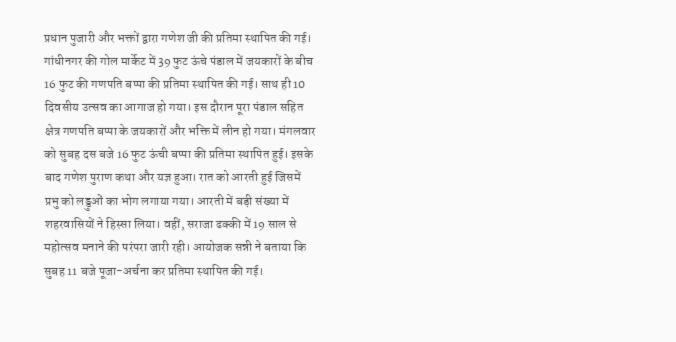प्रधान पुजारी और भक्तों द्वारा गणेश जी की प्रतिमा स्थापित की गई।
गांधीनगर की गोल मार्केट में 39 फुट ऊंचे पंडाल में जयकारों के बीच 16 फुट की गणपति बप्पा की प्रतिमा स्थापित की गई। साथ ही 10 दिवसीय उत्सव का आगाज हो गया। इस दौरान पूरा पंडाल सहित क्षेत्र गणपति बप्पा के जयकारों और भक्ति में लीन हो गया। मंगलवार को सुबह दस बजे 16 फुट ऊंची बप्पा की प्रतिमा स्थापित हुई। इसके बाद गणेश पुराण कथा और यज्ञ हुआ। रात को आरती हुई जिसमें प्रभु को लड्डुओं का भोग लगाया गया। आरती में बड़ी संख्या में शहरवासियों ने हिस्सा लिया। वहीं, सराजा ढक्की में 19 साल से महोत्सव मनाने की परंपरा जारी रही। आयोजक सन्नी ने बताया कि सुबह 11 बजे पूजा-अर्चना कर प्रतिमा स्थापित की गई।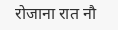रोजाना रात नौ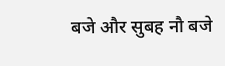बजे और सुबह नौ बजे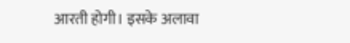आरती होगी। इसके अलावा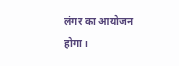लंगर का आयोजन होगा।